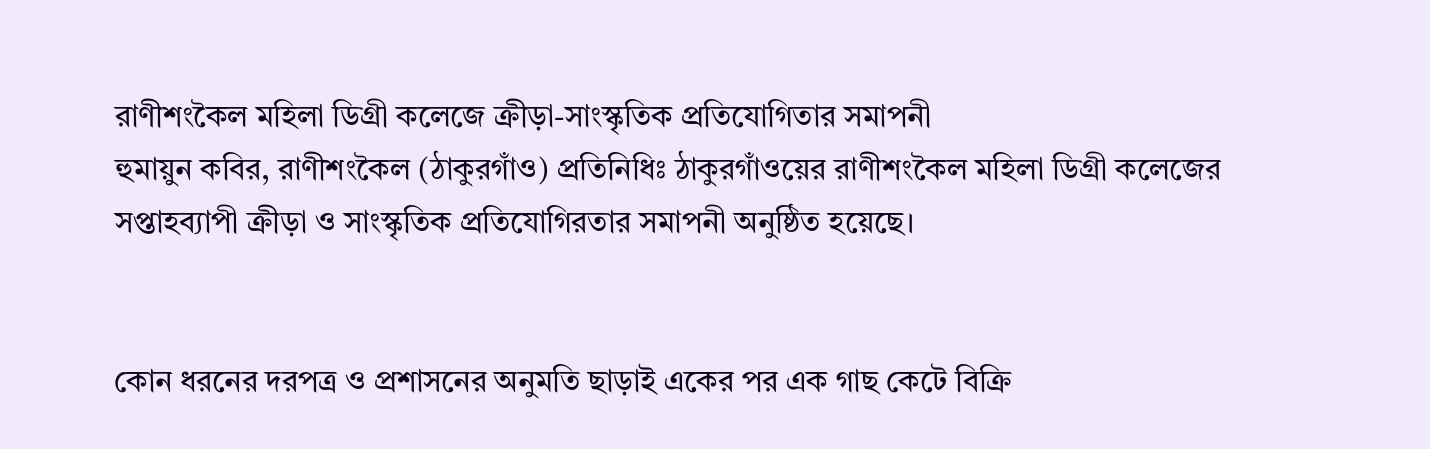রাণীশংকৈল মহিলা ডিগ্রী কলেজে ক্রীড়া-সাংস্কৃতিক প্রতিযোগিতার সমাপনী
হুমায়ুন কবির, রাণীশংকৈল (ঠাকুরগাঁও) প্রতিনিধিঃ ঠাকুরগাঁওয়ের রাণীশংকৈল মহিলা ডিগ্রী কলেজের সপ্তাহব্যাপী ক্রীড়া ও সাংস্কৃতিক প্রতিযোগিরতার সমাপনী অনুষ্ঠিত হয়েছে।


কোন ধরনের দরপত্র ও প্রশাসনের অনুমতি ছাড়াই একের পর এক গাছ কেটে বিক্রি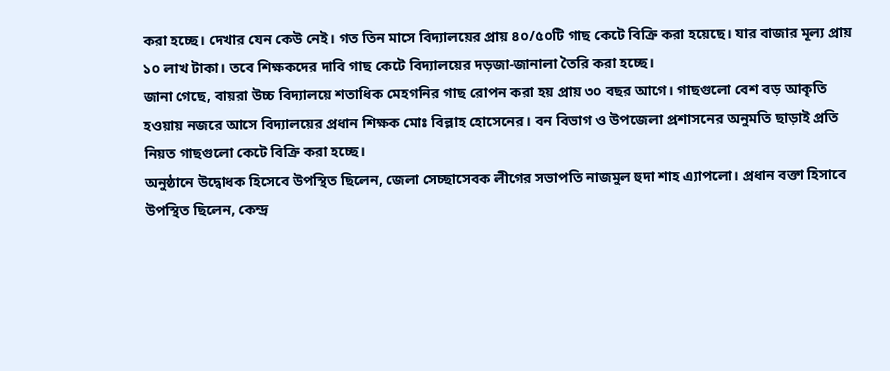করা হচ্ছে। দেখার যেন কেউ নেই। গত তিন মাসে বিদ্যালয়ের প্রায় ৪০/৫০টি গাছ কেটে বিক্রি করা হয়েছে। যার বাজার মূল্য প্রায় ১০ লাখ টাকা। তবে শিক্ষকদের দাবি গাছ কেটে বিদ্যালয়ের দড়জা-জানালা তৈরি করা হচ্ছে।
জানা গেছে, বায়রা উচ্চ বিদ্যালয়ে শতাধিক মেহগনির গাছ রোপন করা হয় প্রায় ৩০ বছর আগে। গাছগুলো বেশ বড় আকৃতি হওয়ায় নজরে আসে বিদ্যালয়ের প্রধান শিক্ষক মোঃ বিল্লাহ হোসেনের। বন বিভাগ ও উপজেলা প্রশাসনের অনুমতি ছাড়াই প্রতি নিয়ত গাছগুলো কেটে বিক্রি করা হচ্ছে।
অনুষ্ঠানে উদ্বোধক হিসেবে উপস্থিত ছিলেন, জেলা সেচ্ছাসেবক লীগের সভাপতি নাজমুল হুদা শাহ এ্যাপলো। প্রধান বক্তা হিসাবে উপস্থিত ছিলেন, কেন্দ্র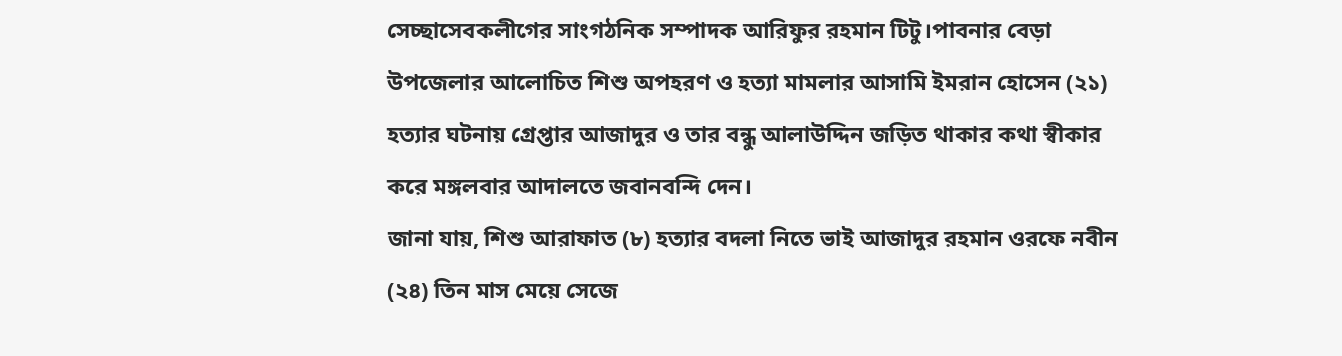সেচ্ছাসেবকলীগের সাংগঠনিক সম্পাদক আরিফুর রহমান টিটু।পাবনার বেড়া উপজেলার আলোচিত শিশু অপহরণ ও হত্যা মামলার আসামি ইমরান হোসেন (২১) হত্যার ঘটনায় গ্রেপ্তার আজাদুর ও তার বন্ধু আলাউদ্দিন জড়িত থাকার কথা স্বীকার করে মঙ্গলবার আদালতে জবানবন্দি দেন।
জানা যায়, শিশু আরাফাত (৮) হত্যার বদলা নিতে ভাই আজাদুর রহমান ওরফে নবীন (২৪) তিন মাস মেয়ে সেজে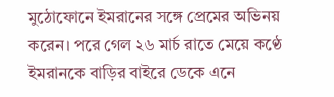মুঠোফোনে ইমরানের সঙ্গে প্রেমের অভিনয় করেন। পরে গেল ২৬ মার্চ রাতে মেয়ে কণ্ঠে ইমরানকে বাড়ির বাইরে ডেকে এনে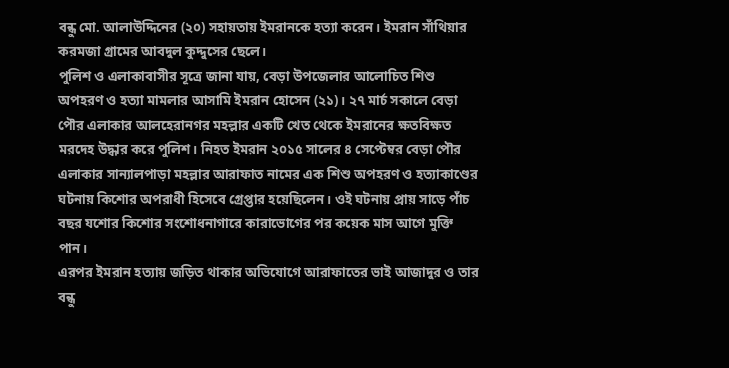বন্ধু মো. আলাউদ্দিনের (২০) সহায়তায় ইমরানকে হত্যা করেন। ইমরান সাঁথিয়ার করমজা গ্রামের আবদুল কুদ্দুসের ছেলে।
পুলিশ ও এলাকাবাসীর সূত্রে জানা যায়, বেড়া উপজেলার আলোচিত শিশু অপহরণ ও হত্যা মামলার আসামি ইমরান হোসেন (২১)। ২৭ মার্চ সকালে বেড়া পৌর এলাকার আলহেরানগর মহল্লার একটি খেত থেকে ইমরানের ক্ষতবিক্ষত মরদেহ উদ্ধার করে পুলিশ। নিহত ইমরান ২০১৫ সালের ৪ সেপ্টেম্বর বেড়া পৌর এলাকার সান্যালপাড়া মহল্লার আরাফাত নামের এক শিশু অপহরণ ও হত্যাকাণ্ডের ঘটনায় কিশোর অপরাধী হিসেবে গ্রেপ্তার হয়েছিলেন। ওই ঘটনায় প্রায় সাড়ে পাঁচ বছর যশোর কিশোর সংশোধনাগারে কারাভোগের পর কয়েক মাস আগে মুক্তি পান।
এরপর ইমরান হত্যায় জড়িত থাকার অভিযোগে আরাফাতের ভাই আজাদুর ও তার বন্ধু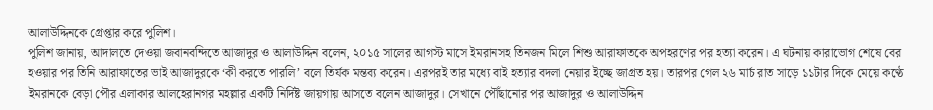আলাউদ্দিনকে গ্রেপ্তার করে পুলিশ।
পুলিশ জানায়, আদালতে দেওয়া জবানবন্দিতে আজাদুর ও আলাউদ্দিন বলেন, ২০১৫ সালের আগস্ট মাসে ইমরানসহ তিনজন মিলে শিশু আরাফাতকে অপহরণের পর হত্যা করেন। এ ঘটনায় কারাভোগ শেষে বের হওয়ার পর তিনি আরাফাতের ভাই আজাদুরকে ‘কী করতে পারলি’ বলে তির্যক মন্তব্য করেন। এরপরই তার মধ্যে বাই হত্যার বদলা নেয়ার ইচ্ছে জাগ্রত হয়। তারপর গেল ২৬ মার্চ রাত সাড়ে ১১টার দিকে মেয়ে কণ্ঠে ইমরানকে বেড়া পৌর এলাকার আলহেরানগর মহল্লার একটি নির্দিষ্ট জায়গায় আসতে বলেন আজাদুর। সেখানে পৌঁছানোর পর আজাদুর ও আলাউদ্দিন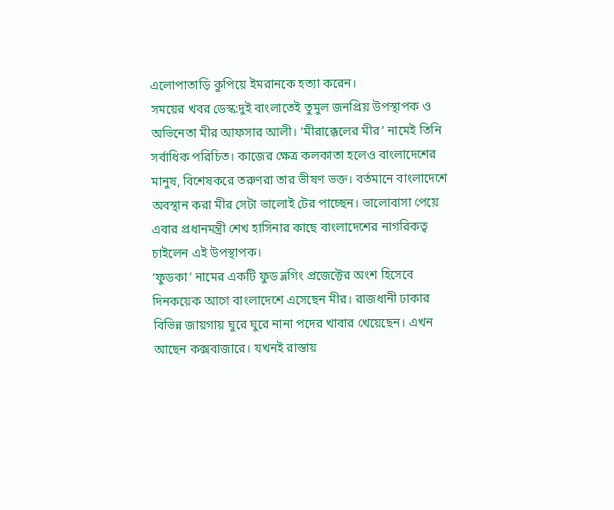এলোপাতাড়ি কুপিয়ে ইমরানকে হত্যা করেন।
সময়ের খবর ডেস্ক:দুই বাংলাতেই তুমুল জনপ্রিয় উপস্থাপক ও অভিনেতা মীর আফসার আলী। ‘মীরাক্কেলের মীর’ নামেই তিনি সর্বাধিক পরিচিত। কাজের ক্ষেত্র কলকাতা হলেও বাংলাদেশের মানুষ, বিশেষকরে তরুণরা তার ভীষণ ভক্ত। বর্তমানে বাংলাদেশে অবস্থান করা মীর সেটা ভালোই টের পাচ্ছেন। ভালোবাসা পেয়ে এবার প্রধানমন্ত্রী শেখ হাসিনার কাছে বাংলাদেশের নাগরিকত্ব চাইলেন এই উপস্থাপক।
‘ফুডকা’ নামের একটি ফুড ভ্লগিং প্রজেক্টের অংশ হিসেবে দিনকয়েক আগে বাংলাদেশে এসেছেন মীর। রাজধানী ঢাকার বিভিন্ন জায়গায় ঘুরে ঘুরে নানা পদের খাবার খেয়েছেন। এখন আছেন কক্সবাজারে। যখনই রাস্তায়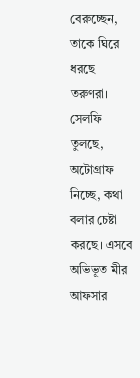বেরুচ্ছেন, তাকে ঘিরে ধরছে তরুণরা। সেলফি তুলছে, অটোগ্রাফ নিচ্ছে, কথা বলার চেষ্টা করছে। এসবে অভিভূত মীর আফসার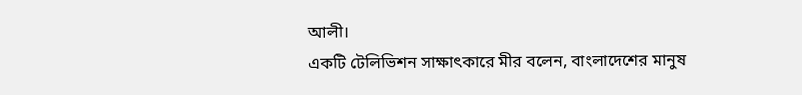আলী।
একটি টেলিভিশন সাক্ষাৎকারে মীর বলেন, বাংলাদেশের মানুষ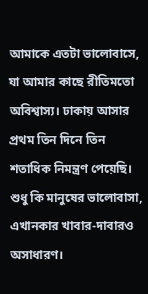আমাকে এতটা ভালোবাসে, যা আমার কাছে রীতিমতো অবিশ্বাস্য। ঢাকায় আসার প্রথম তিন দিনে তিন শতাধিক নিমন্ত্রণ পেয়েছি। শুধু কি মানুষের ভালোবাসা, এখানকার খাবার-দাবারও অসাধারণ।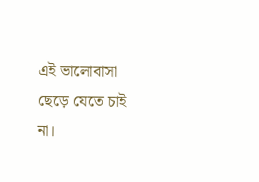এই ভালোবাসা ছেড়ে যেতে চাই না।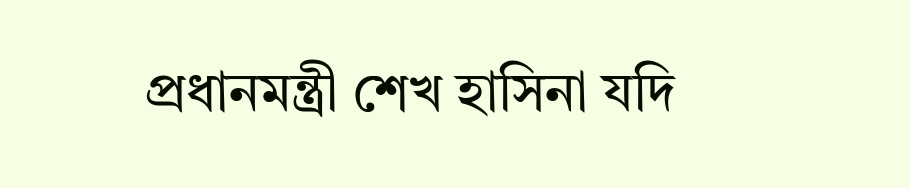প্রধানমন্ত্রী শেখ হাসিনা যদি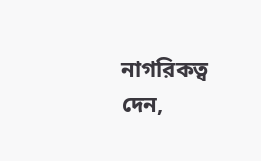নাগরিকত্ব দেন,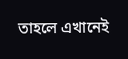তাহলে এখানেই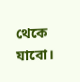থেকে যাবো।